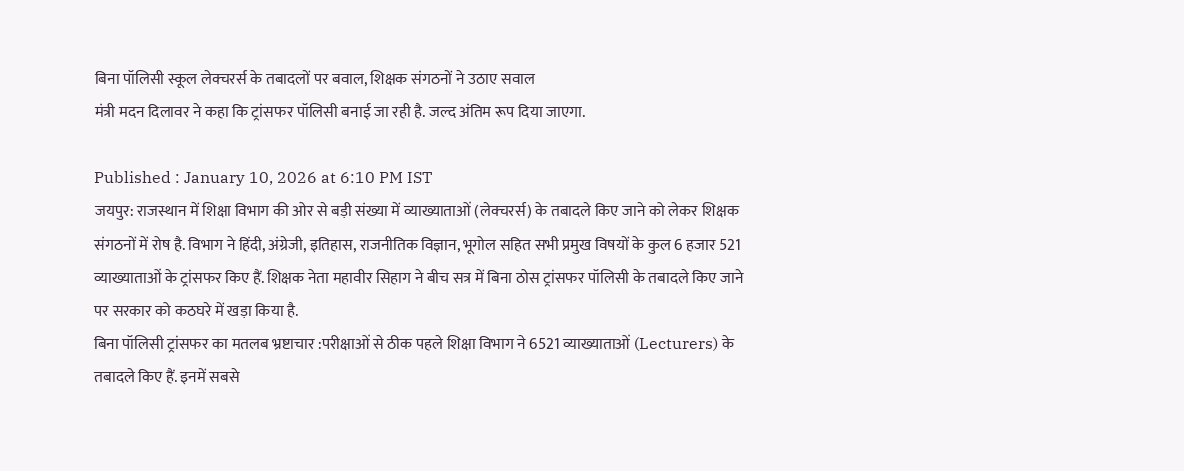बिना पॉलिसी स्कूल लेक्चरर्स के तबादलों पर बवाल, शिक्षक संगठनों ने उठाए सवाल
मंत्री मदन दिलावर ने कहा कि ट्रांसफर पॉलिसी बनाई जा रही है. जल्द अंतिम रूप दिया जाएगा.

Published : January 10, 2026 at 6:10 PM IST
जयपुर: राजस्थान में शिक्षा विभाग की ओर से बड़ी संख्या में व्याख्याताओं (लेक्चरर्स) के तबादले किए जाने को लेकर शिक्षक संगठनों में रोष है. विभाग ने हिंदी, अंग्रेजी, इतिहास, राजनीतिक विज्ञान, भूगोल सहित सभी प्रमुख विषयों के कुल 6 हजार 521 व्याख्याताओं के ट्रांसफर किए हैं. शिक्षक नेता महावीर सिहाग ने बीच सत्र में बिना ठोस ट्रांसफर पॉलिसी के तबादले किए जाने पर सरकार को कठघरे में खड़ा किया है.
बिना पॉलिसी ट्रांसफर का मतलब भ्रष्टाचार :परीक्षाओं से ठीक पहले शिक्षा विभाग ने 6521 व्याख्याताओं (Lecturers) के तबादले किए हैं. इनमें सबसे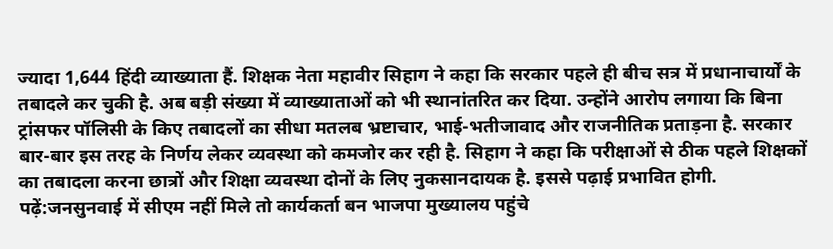ज्यादा 1,644 हिंदी व्याख्याता हैं. शिक्षक नेता महावीर सिहाग ने कहा कि सरकार पहले ही बीच सत्र में प्रधानाचार्यों के तबादले कर चुकी है. अब बड़ी संख्या में व्याख्याताओं को भी स्थानांतरित कर दिया. उन्होंने आरोप लगाया कि बिना ट्रांसफर पॉलिसी के किए तबादलों का सीधा मतलब भ्रष्टाचार, भाई-भतीजावाद और राजनीतिक प्रताड़ना है. सरकार बार-बार इस तरह के निर्णय लेकर व्यवस्था को कमजोर कर रही है. सिहाग ने कहा कि परीक्षाओं से ठीक पहले शिक्षकों का तबादला करना छात्रों और शिक्षा व्यवस्था दोनों के लिए नुकसानदायक है. इससे पढ़ाई प्रभावित होगी.
पढ़ें:जनसुनवाई में सीएम नहीं मिले तो कार्यकर्ता बन भाजपा मुख्यालय पहुंचे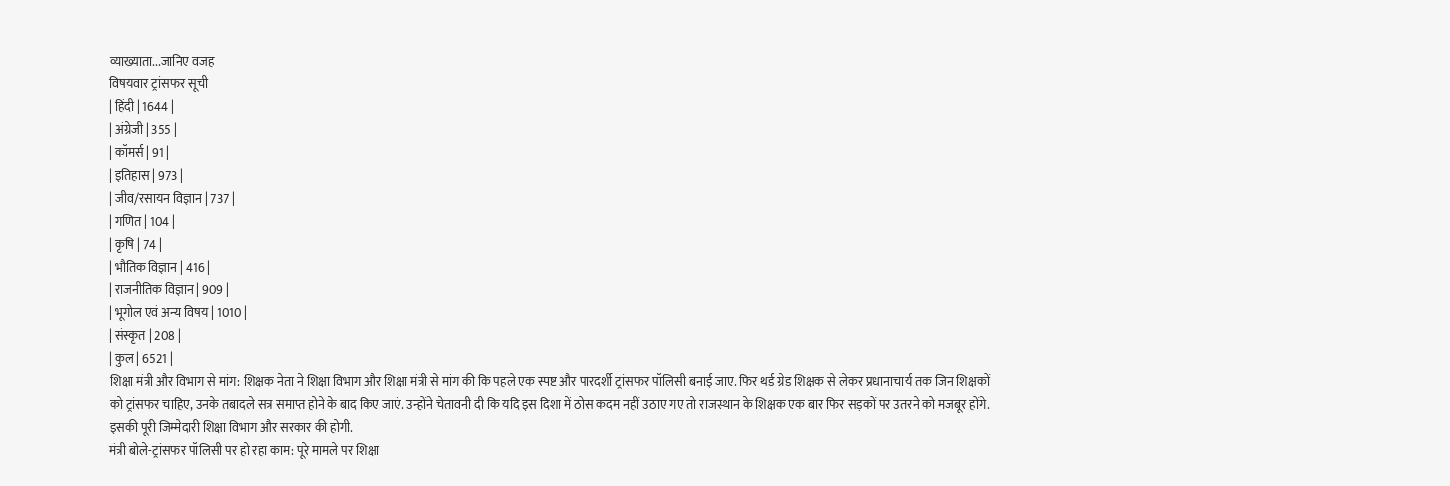व्याख्याता...जानिए वजह
विषयवार ट्रांसफर सूची
| हिंदी | 1644 |
| अंग्रेजी | 355 |
| कॉमर्स | 91 |
| इतिहास | 973 |
| जीव/रसायन विज्ञान | 737 |
| गणित | 104 |
| कृषि | 74 |
| भौतिक विज्ञान | 416 |
| राजनीतिक विज्ञान | 909 |
| भूगोल एवं अन्य विषय | 1010 |
| संस्कृत | 208 |
| कुल | 6521 |
शिक्षा मंत्री और विभाग से मांग: शिक्षक नेता ने शिक्षा विभाग और शिक्षा मंत्री से मांग की कि पहले एक स्पष्ट और पारदर्शी ट्रांसफर पॉलिसी बनाई जाए. फिर थर्ड ग्रेड शिक्षक से लेकर प्रधानाचार्य तक जिन शिक्षकों को ट्रांसफर चाहिए, उनके तबादले सत्र समाप्त होने के बाद किए जाएं. उन्होंने चेतावनी दी कि यदि इस दिशा में ठोस कदम नहीं उठाए गए तो राजस्थान के शिक्षक एक बार फिर सड़कों पर उतरने को मजबूर होंगे. इसकी पूरी जिम्मेदारी शिक्षा विभाग और सरकार की होगी.
मंत्री बोले-ट्रांसफर पॉलिसी पर हो रहा काम: पूरे मामले पर शिक्षा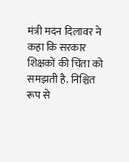मंत्री मदन दिलावर ने कहा कि सरकार शिक्षकों की चिंता को समझती है. निश्चित रूप से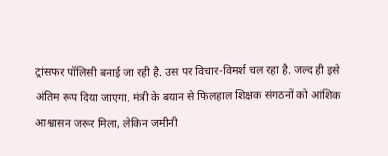ट्रांसफर पॉलिसी बनाई जा रही है. उस पर विचार-विमर्श चल रहा है. जल्द ही इसे अंतिम रूप दिया जाएगा. मंत्री के बयान से फिलहाल शिक्षक संगठनों को आंशिक आश्वासन जरूर मिला, लेकिन जमीनी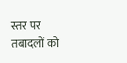स्तर पर तबादलों को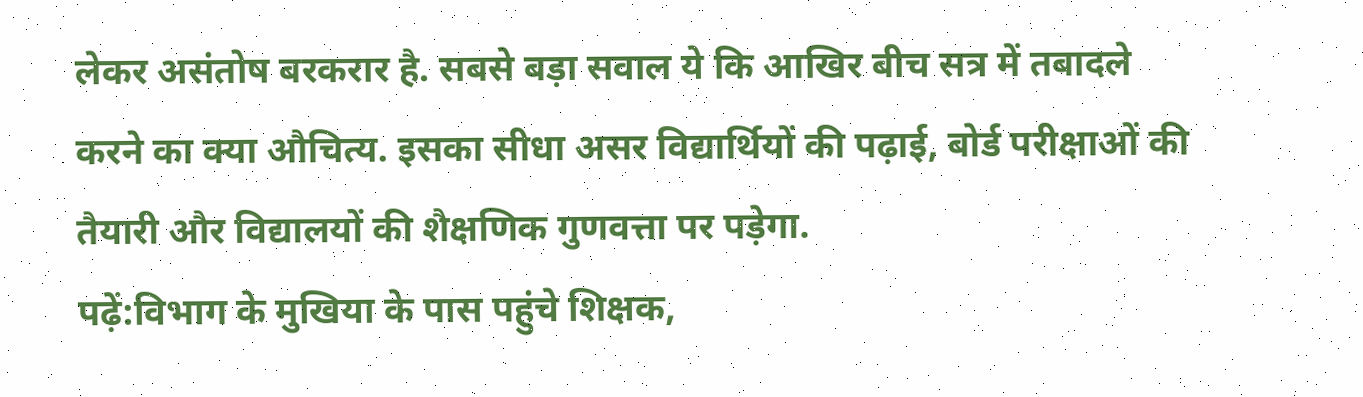लेकर असंतोष बरकरार है. सबसे बड़ा सवाल ये कि आखिर बीच सत्र में तबादले करने का क्या औचित्य. इसका सीधा असर विद्यार्थियों की पढ़ाई, बोर्ड परीक्षाओं की तैयारी और विद्यालयों की शैक्षणिक गुणवत्ता पर पड़ेगा.
पढ़ें:विभाग के मुखिया के पास पहुंचे शिक्षक,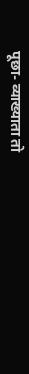पूछा- व्याख्याता तो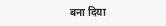बना दिया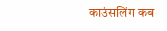काउंसलिंग कब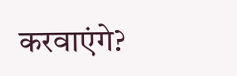करवाएंगे?